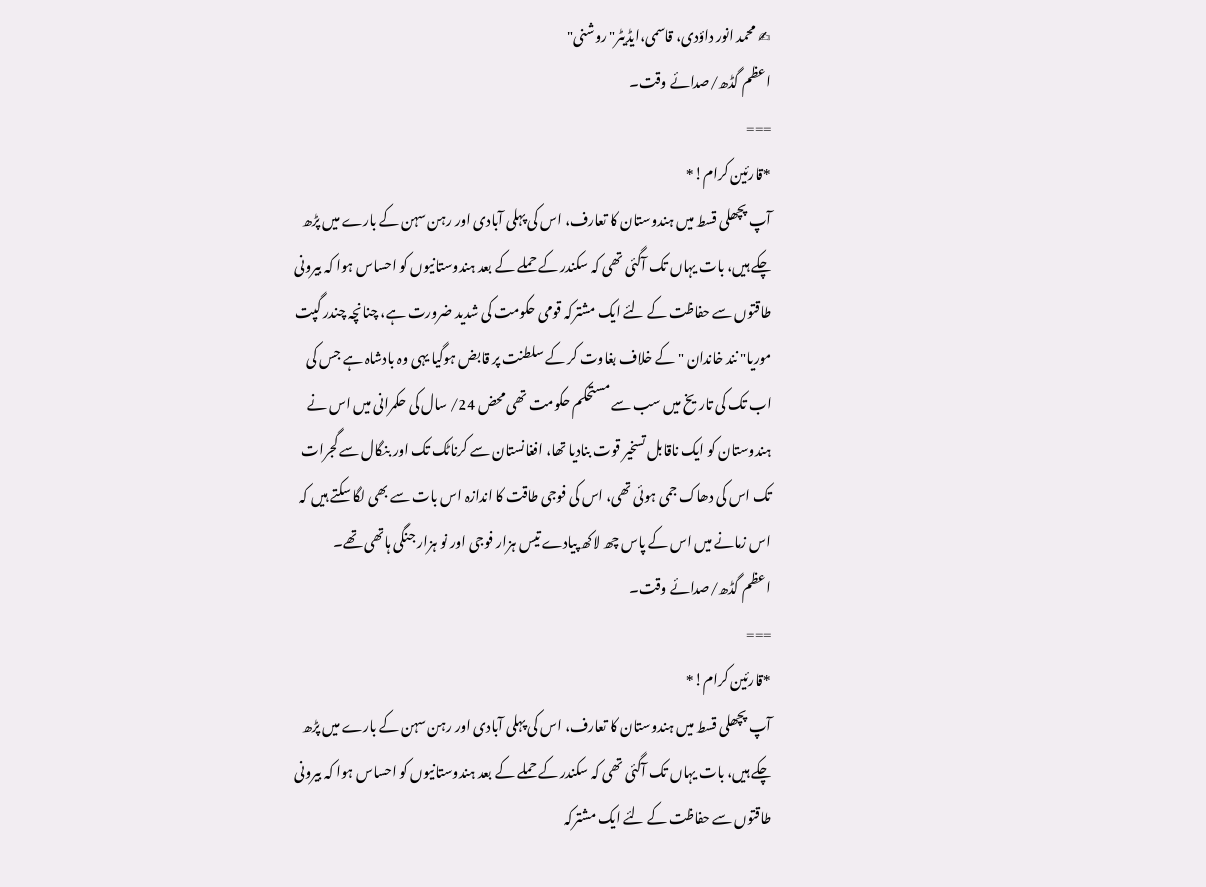✍ محمد انور داؤدی، قاسمی،ایڈیٹر"روشنی"
اعظم گڈھ/صدائے وقت۔
===
*قارئین کرام!*
آپ پچھلی قسط میں ہندوستان کا تعارف، اس کی پہلی آبادی اور رہن سہن کے بارے میں پڑھ چکے ہیں، بات یہاں تک آگئی تھی کہ سکندر کے حملے کے بعد ہندوستانیوں کو احساس ہوا کہ بیرونی طاقتوں سے حفاظت کے لئے ایک مشترکہ قومی حکومت کی شدید ضرورت ہے، چنانچہ چندر گپت موریا" نند خاندان "کے خلاف بغاوت کر کے سلطنت پر قابض ہوگیا یہی وہ بادشاہ ہے جس کی اب تک کی تاریخ میں سب سے مستحکم حکومت تھی محض 24/ سال کی حکمرانی میں اس نے ہندوستان کو ایک ناقابل تسخیر قوت بنادیا تھا، افغانستان سے کرناٹک تک اور بنگال سے گجرات تک اس کی دھاک جمی ہوئی تھی، اس کی فوجی طاقت کا اندازہ اس بات سے بھی لگا سکتے ہیں کہ اس زمانے میں اس کے پاس چھ لاکھ پیادے تیس ہزار فوجی اور نو ہزار جنگی ہاتھی تھے۔
اعظم گڈھ/صدائے وقت۔
===
*قارئین کرام!*
آپ پچھلی قسط میں ہندوستان کا تعارف، اس کی پہلی آبادی اور رہن سہن کے بارے میں پڑھ چکے ہیں، بات یہاں تک آگئی تھی کہ سکندر کے حملے کے بعد ہندوستانیوں کو احساس ہوا کہ بیرونی طاقتوں سے حفاظت کے لئے ایک مشترکہ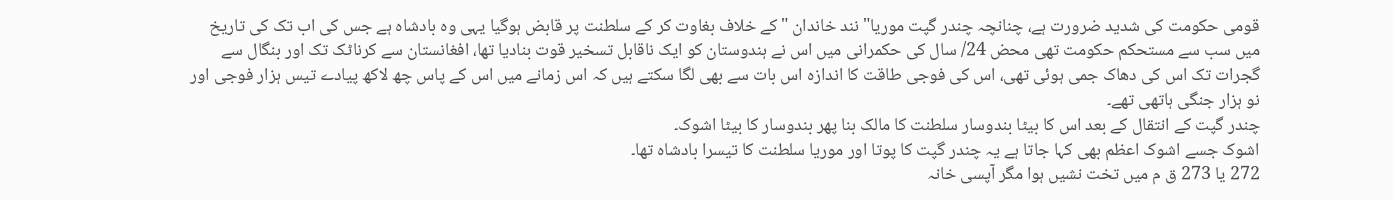قومی حکومت کی شدید ضرورت ہے، چنانچہ چندر گپت موریا" نند خاندان "کے خلاف بغاوت کر کے سلطنت پر قابض ہوگیا یہی وہ بادشاہ ہے جس کی اب تک کی تاریخ میں سب سے مستحکم حکومت تھی محض 24/ سال کی حکمرانی میں اس نے ہندوستان کو ایک ناقابل تسخیر قوت بنادیا تھا، افغانستان سے کرناٹک تک اور بنگال سے گجرات تک اس کی دھاک جمی ہوئی تھی، اس کی فوجی طاقت کا اندازہ اس بات سے بھی لگا سکتے ہیں کہ اس زمانے میں اس کے پاس چھ لاکھ پیادے تیس ہزار فوجی اور نو ہزار جنگی ہاتھی تھے۔
چندر گپت کے انتقال کے بعد اس کا بیٹا بندوسار سلطنت کا مالک بنا پھر بندوسار کا بیٹا اشوک۔
اشوک جسے اشوک اعظم بھی کہا جاتا ہے یہ چندر گپت کا پوتا اور موریا سلطنت کا تیسرا بادشاہ تھا۔
272 یا 273 ق م میں تخت نشیں ہوا مگر آپسی خانہ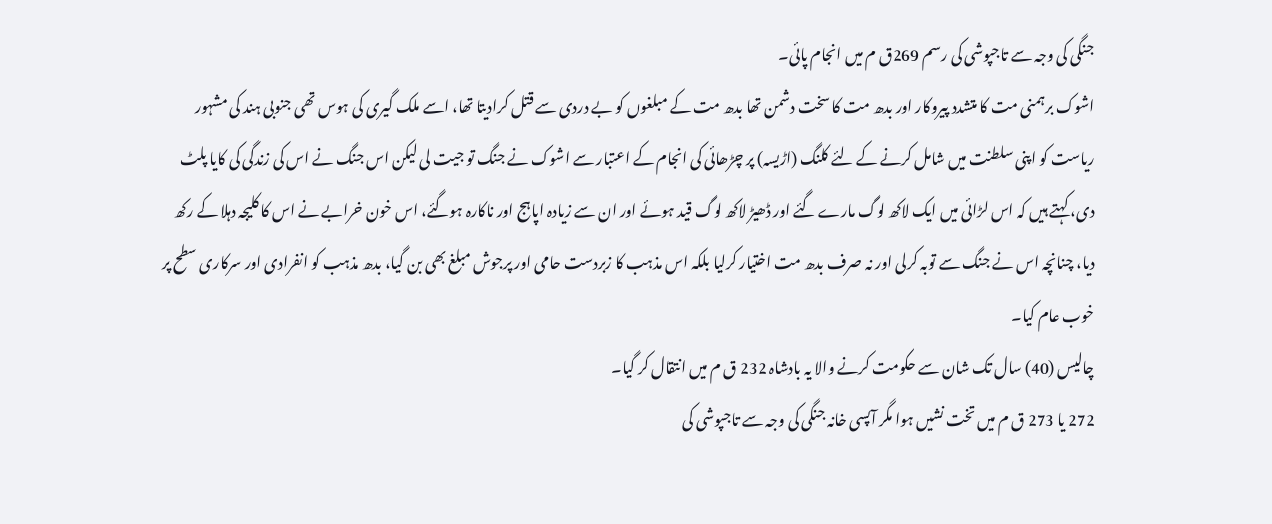جنگی کی وجہ سے تاجپوشی کی رسم 269ق م میں انجام پائی۔
اشوک برہمنی مت کا متشدد پیروکار اور بدھ مت کا سخت دشمن تھا بدھ مت کے مبلغوں کو بے دردی سے قتل کرادیتا تھا، اسے ملک گیری کی ہوس تھی جنوبی ہند کی مشہور ریاست کو اپنی سلطنت میں شامل کرنے کے لئے کلنگ (اڑیسہ) پر چڑھائی کی انجام کے اعتبار سے اشوک نے جنگ تو جیت لی لیکن اس جنگ نے اس کی زندگی کی کایا پلٹ دی، کہتے ہیں کہ اس لڑائی میں ایک لاکھ لوگ مارے گئے اور ڈھیڑ لاکھ لوگ قید ہوئے اور ان سے زیادہ اپاہج اور ناکارہ ہوگئے، اس خون خرابے نے اس کا کلیجہ دہلا کے رکھ دیا، چنانچہ اس نے جنگ سے توبہ کرلی اور نہ صرف بدھ مت اختیار کرلیا بلکہ اس مذہب کا زبردست حامی اور پرجوش مبلغ بھی بن گیا، بدھ مذہب کو انفرادی اور سرکاری سطح پر خوب عام کیا۔
چالیس (40) سال تک شان سے حکومت کرنے والا یہ بادشاہ 232 ق م میں انتقال کر گیا۔
272 یا 273 ق م میں تخت نشیں ہوا مگر آپسی خانہ جنگی کی وجہ سے تاجپوشی کی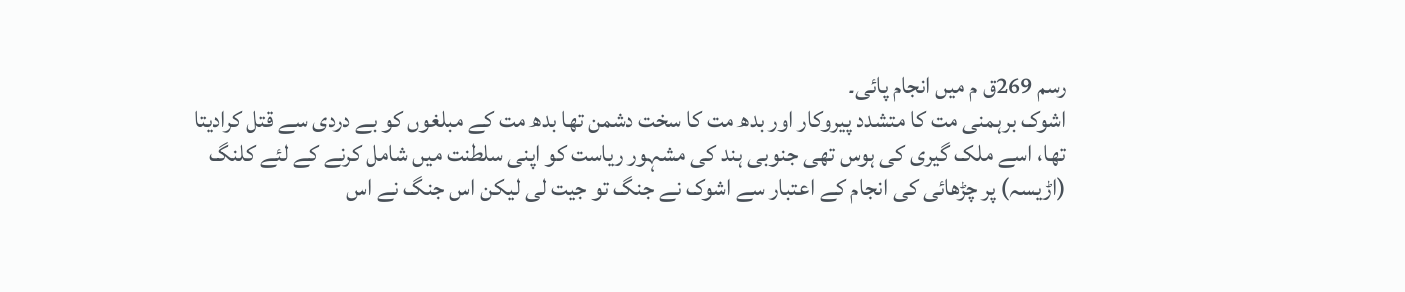رسم 269ق م میں انجام پائی۔
اشوک برہمنی مت کا متشدد پیروکار اور بدھ مت کا سخت دشمن تھا بدھ مت کے مبلغوں کو بے دردی سے قتل کرادیتا تھا، اسے ملک گیری کی ہوس تھی جنوبی ہند کی مشہور ریاست کو اپنی سلطنت میں شامل کرنے کے لئے کلنگ (اڑیسہ) پر چڑھائی کی انجام کے اعتبار سے اشوک نے جنگ تو جیت لی لیکن اس جنگ نے اس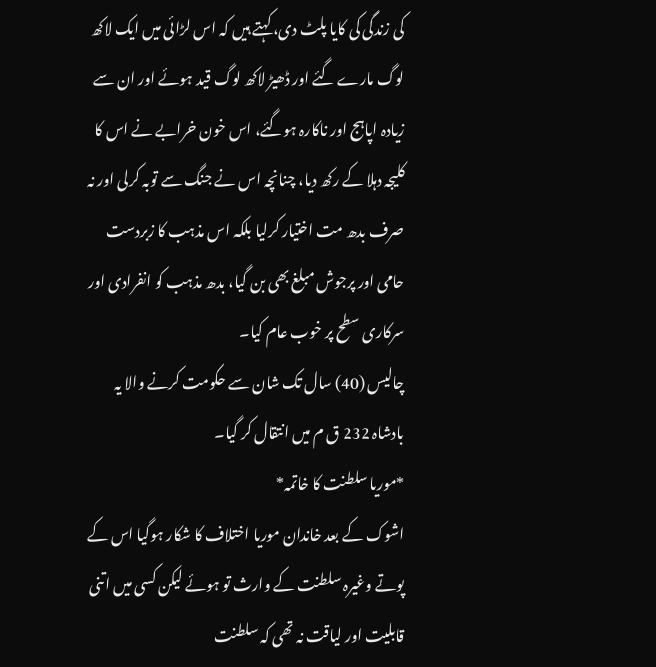کی زندگی کی کایا پلٹ دی، کہتے ہیں کہ اس لڑائی میں ایک لاکھ لوگ مارے گئے اور ڈھیڑ لاکھ لوگ قید ہوئے اور ان سے زیادہ اپاہج اور ناکارہ ہوگئے، اس خون خرابے نے اس کا کلیجہ دہلا کے رکھ دیا، چنانچہ اس نے جنگ سے توبہ کرلی اور نہ صرف بدھ مت اختیار کرلیا بلکہ اس مذہب کا زبردست حامی اور پرجوش مبلغ بھی بن گیا، بدھ مذہب کو انفرادی اور سرکاری سطح پر خوب عام کیا۔
چالیس (40) سال تک شان سے حکومت کرنے والا یہ بادشاہ 232 ق م میں انتقال کر گیا۔
*موریا سلطنت کا خاتمہ*
اشوک کے بعد خاندان موریا اختلاف کا شکار ہوگیا اس کے پوتے وغیرہ سلطنت کے وارث تو ہوئے لیکن کسی میں اتنی قابلیت اور لیاقت نہ تھی کہ سلطنت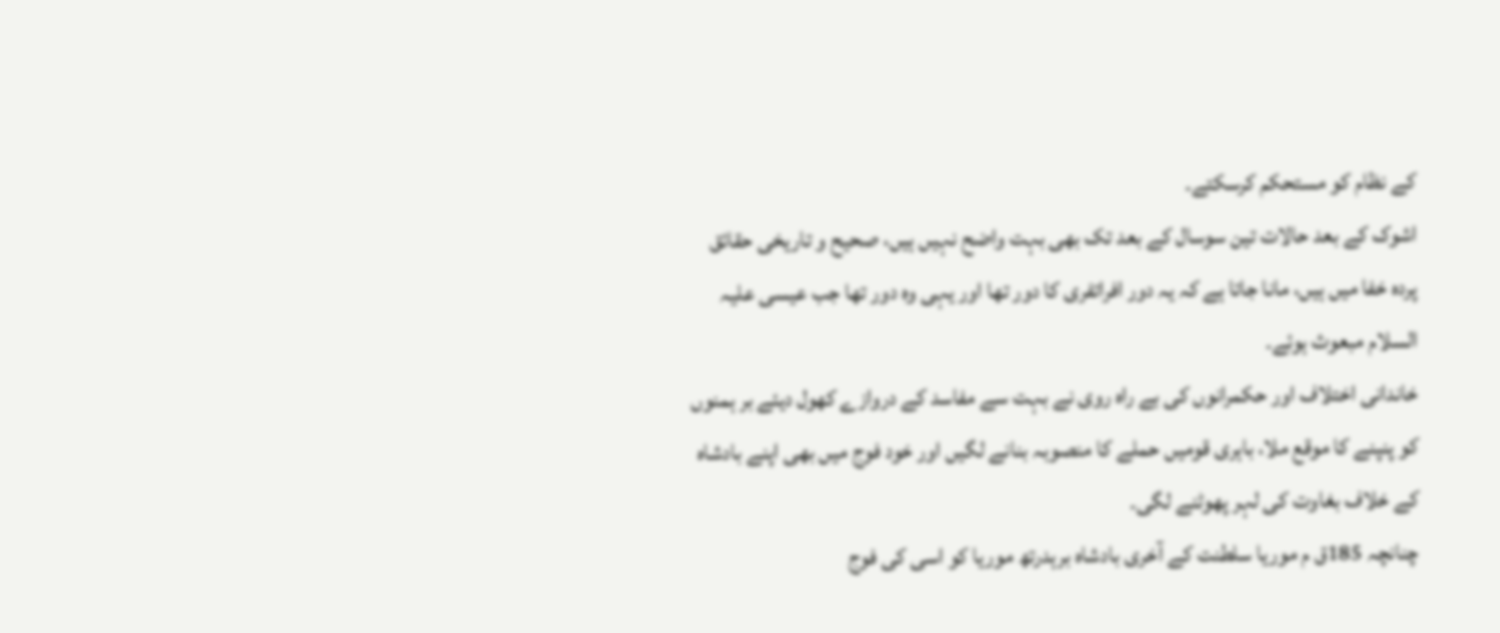کے نظام کو مستحکم کرسکتے۔
اشوک کے بعد حالات تین سوسال کے بعد تک بھی بہت واضح نہیں ہیں، صحیح و تاریخی حقائق پردہ خفا میں ہیں، مانا جاتا ہے کہ یہ دور افراتفری کا دور تھا اور یہی وہ دور تھا جب عیسی علیہ السلام مبعوث ہوئے۔
خاندانی اختلاف اور حکمرانوں کی بے راہ روی نے بہت سے مفاسد کے دروازے کھول دیئے بر ہمنوں کو پنپنے کا موقع ملا، باہری قومیں حملے کا منصوبہ بنانے لگیں اور خود فوج میں بھی اپنے بادشاہ کے خلاف بغاوت کی لہر پھوٹنے لگی۔
چنانچہ 185ق م موریا سلطنت کے آخری بادشاہ برہدرتھ موریا کو اسی کی فوج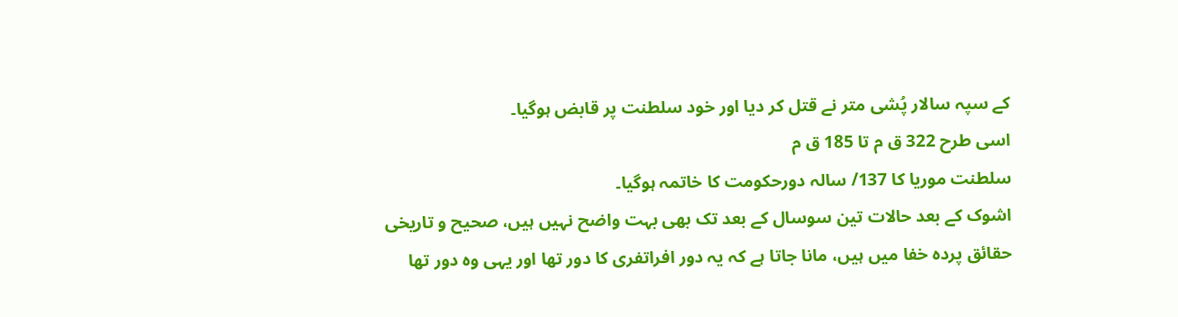کے سپہ سالار پُشی متر نے قتل کر دیا اور خود سلطنت پر قابض ہوگیا۔
اسی طرح 322 ق م تا 185 ق م
سلطنت موریا کا 137/ سالہ دورحکومت کا خاتمہ ہوگیا۔
اشوک کے بعد حالات تین سوسال کے بعد تک بھی بہت واضح نہیں ہیں، صحیح و تاریخی حقائق پردہ خفا میں ہیں، مانا جاتا ہے کہ یہ دور افراتفری کا دور تھا اور یہی وہ دور تھا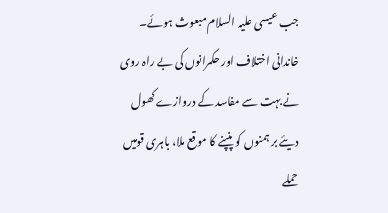جب عیسی علیہ السلام مبعوث ہوئے۔
خاندانی اختلاف اور حکمرانوں کی بے راہ روی نے بہت سے مفاسد کے دروازے کھول دیئے بر ہمنوں کو پنپنے کا موقع ملا، باہری قومیں حملے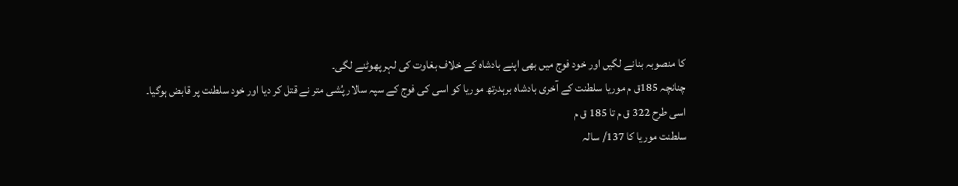کا منصوبہ بنانے لگیں اور خود فوج میں بھی اپنے بادشاہ کے خلاف بغاوت کی لہر پھوٹنے لگی۔
چنانچہ 185ق م موریا سلطنت کے آخری بادشاہ برہدرتھ موریا کو اسی کی فوج کے سپہ سالار پُشی متر نے قتل کر دیا اور خود سلطنت پر قابض ہوگیا۔
اسی طرح 322 ق م تا 185 ق م
سلطنت موریا کا 137/ سالہ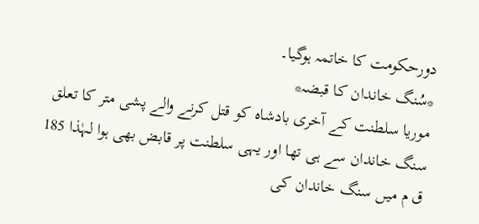دورحکومت کا خاتمہ ہوگیا۔
*سُنگ خاندان کا قبضہ*
موریا سلطنت کے آخری بادشاہ کو قتل کرنے والے پشی متر کا تعلق سنگ خاندان سے ہی تھا اور یہی سلطنت پر قابض بھی ہوا لہٰذا 185 ق م میں سنگ خاندان کی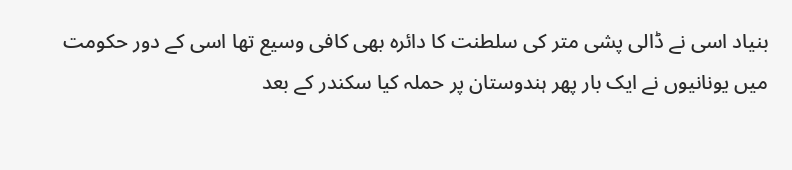بنیاد اسی نے ڈالی پشی متر کی سلطنت کا دائرہ بھی کافی وسیع تھا اسی کے دور حکومت میں یونانیوں نے ایک بار پھر ہندوستان پر حملہ کیا سکندر کے بعد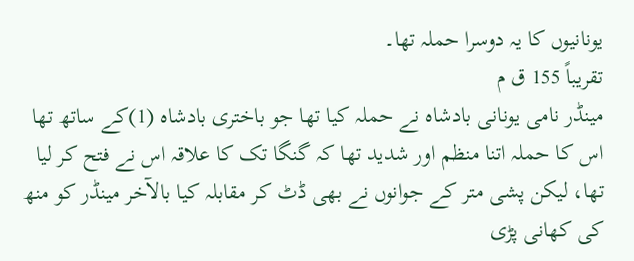یونانیوں کا یہ دوسرا حملہ تھا۔
تقریباً 155 ق م
مینڈر نامی یونانی بادشاہ نے حملہ کیا تھا جو باختری بادشاہ (1)کے ساتھ تھا اس کا حملہ اتنا منظم اور شدید تھا کہ گنگا تک کا علاقہ اس نے فتح کر لیا تھا، لیکن پشی متر کے جوانوں نے بھی ڈٹ کر مقابلہ کیا بالآخر مینڈر کو منھ کی کھانی پڑی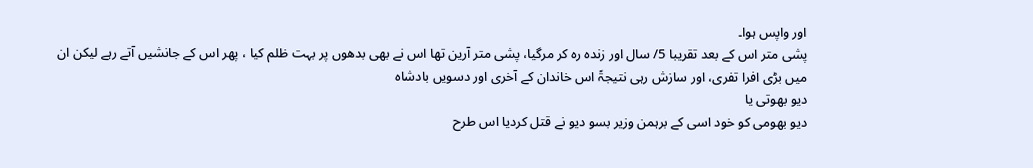اور واپس ہوا۔
پشی متر اس کے بعد تقریبا 5/ سال اور زندہ رہ کر مرگیا، پشی متر آرین تھا اس نے بھی بدھوں پر بہت ظلم کیا ، پھر اس کے جانشیں آتے رہے لیکن ان میں بڑی افرا تفری، اور سازش رہی نتیجۃً اس خاندان کے آخری اور دسویں بادشاہ
دیو بھوتی یا
دیو بھومی کو خود اسی کے برہمن وزیر بسو دیو نے قتل کردیا اس طرح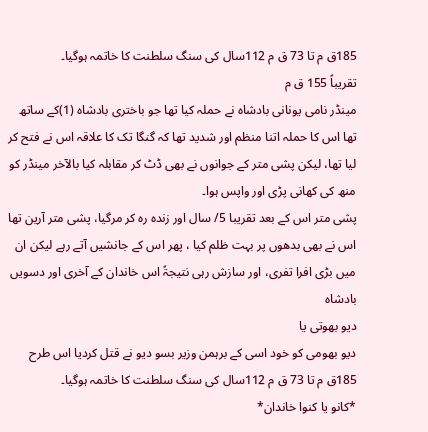185ق م تا 73 ق م 112سال کی سنگ سلطنت کا خاتمہ ہوگیا۔
تقریباً 155 ق م
مینڈر نامی یونانی بادشاہ نے حملہ کیا تھا جو باختری بادشاہ (1)کے ساتھ تھا اس کا حملہ اتنا منظم اور شدید تھا کہ گنگا تک کا علاقہ اس نے فتح کر لیا تھا، لیکن پشی متر کے جوانوں نے بھی ڈٹ کر مقابلہ کیا بالآخر مینڈر کو منھ کی کھانی پڑی اور واپس ہوا۔
پشی متر اس کے بعد تقریبا 5/ سال اور زندہ رہ کر مرگیا، پشی متر آرین تھا اس نے بھی بدھوں پر بہت ظلم کیا ، پھر اس کے جانشیں آتے رہے لیکن ان میں بڑی افرا تفری، اور سازش رہی نتیجۃً اس خاندان کے آخری اور دسویں بادشاہ
دیو بھوتی یا
دیو بھومی کو خود اسی کے برہمن وزیر بسو دیو نے قتل کردیا اس طرح 185ق م تا 73 ق م 112سال کی سنگ سلطنت کا خاتمہ ہوگیا۔
*کانو یا کنوا خاندان*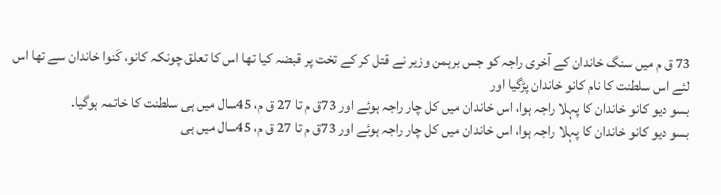73 ق م میں سنگ خاندان کے آخری راجہ کو جس برہمن وزیر نے قتل کر کے تخت پر قبضہ کیا تھا اس کا تعلق چونکہ کانو، کَنوا خاندان سے تھا اس لئے اس سلطنت کا نام کانو خاندان پڑگیا اور
بسو دیو کانو خاندان کا پہلا راجہ ہوا، اس خاندان میں کل چار راجہ ہوئے اور 73ق م تا 27 ق م، 45سال میں ہی سلطنت کا خاتمہ ہوگیا۔
بسو دیو کانو خاندان کا پہلا راجہ ہوا، اس خاندان میں کل چار راجہ ہوئے اور 73ق م تا 27 ق م، 45سال میں ہی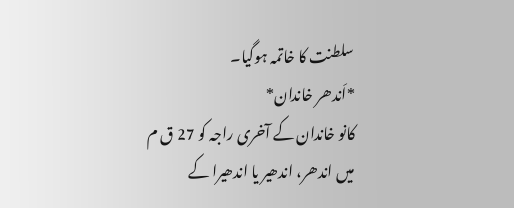سلطنت کا خاتمہ ہوگیا۔
*اَندھر خاندان*
کانو خاندان کے آخری راجہ کو 27 ق م میں اندھر، اندھیر یا اندھیرا کے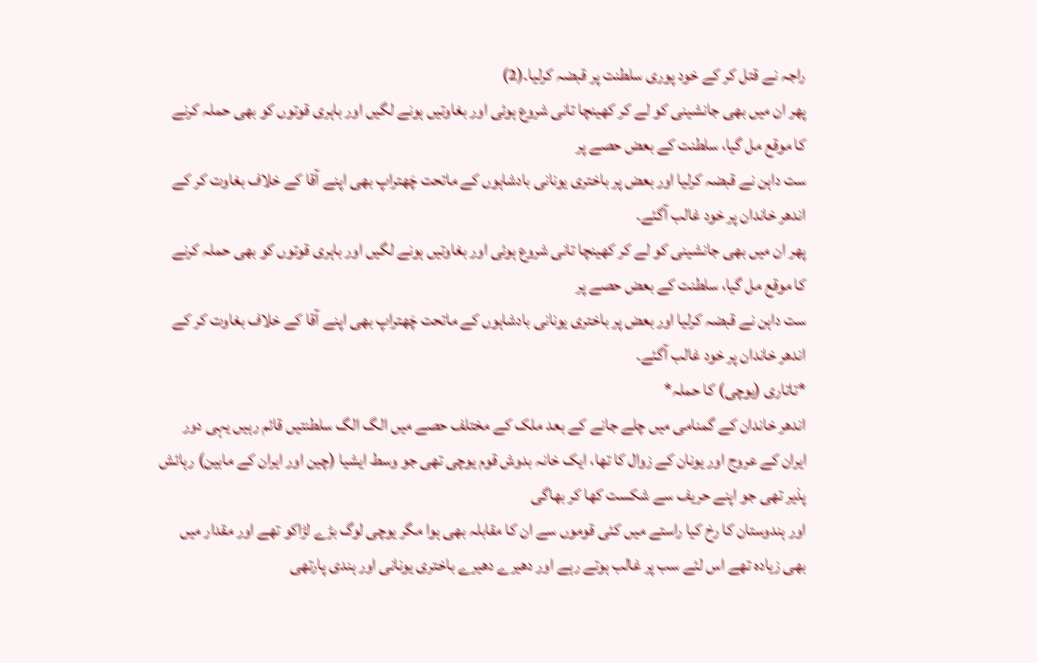راجہ نے قتل کر کے خود پوری سلطنت پر قبضہ کرلیا۔(2)
پھر ان میں بھی جانشینی کو لے کر کھینچا تانی شروع ہوئی اور بغاوتیں ہونے لگیں اور باہری قوتوں کو بھی حملہ کرنے کا موقع مل گیا، سلطنت کے بعض حصے پر
ست داہن نے قبضہ کرلیا اور بعض پر باختری یونانی بادشاہوں کے ماتحت چَھتراپ بھی اپنے آقا کے خلاف بغاوت کر کے اندھر خاندان پر خود غالب آگئے۔
پھر ان میں بھی جانشینی کو لے کر کھینچا تانی شروع ہوئی اور بغاوتیں ہونے لگیں اور باہری قوتوں کو بھی حملہ کرنے کا موقع مل گیا، سلطنت کے بعض حصے پر
ست داہن نے قبضہ کرلیا اور بعض پر باختری یونانی بادشاہوں کے ماتحت چَھتراپ بھی اپنے آقا کے خلاف بغاوت کر کے اندھر خاندان پر خود غالب آگئے۔
*تاتاری (یوچی) کا حملہ*
اندھر خاندان کے گمنامی میں چلے جانے کے بعد ملک کے مختلف حصے میں الگ الگ سلطنتیں قائم رہیں یہی دور ایران کے عروج اور یونان کے زوال کا تھا، ایک خانہ بدوش قوم یوچی تھی جو وسط ایشیا (چین اور ایران کے مابین) رہائش پذیر تھی جو اپنے حریف سے شکست کھا کر بھاگی
اور ہندوستان کا رخ کیا راستے میں کئی قوموں سے ان کا مقابلہ بھی ہوا مگر یوچی لوگ بڑے لڑاکو تھے اور مقدار میں بھی زیادہ تھے اس لئے سب پر غالب ہوتے رہے اور دھیرے دھیرے باختری یونانی اور ہندی پارتھی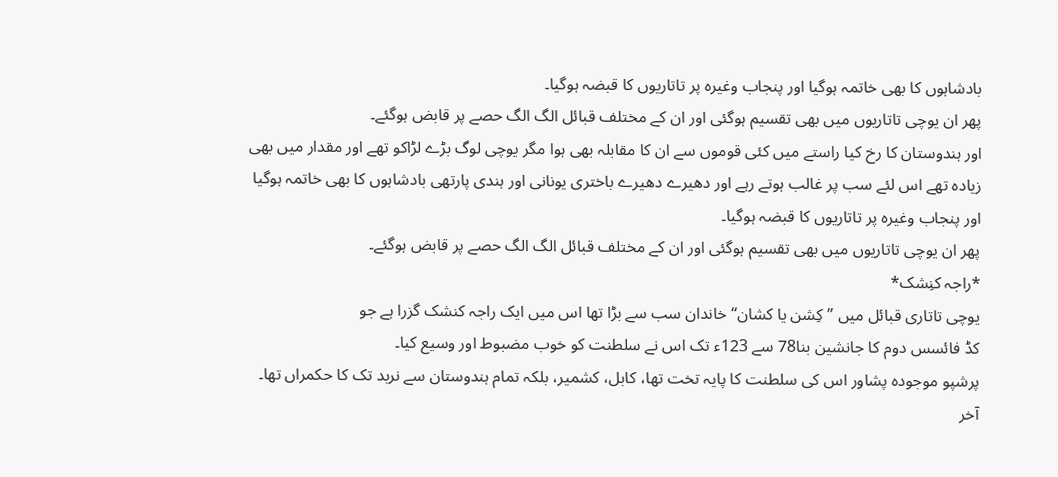بادشاہوں کا بھی خاتمہ ہوگیا اور پنجاب وغیرہ پر تاتاریوں کا قبضہ ہوگیا۔
پھر ان یوچی تاتاریوں میں بھی تقسیم ہوگئی اور ان کے مختلف قبائل الگ الگ حصے پر قابض ہوگئے۔
اور ہندوستان کا رخ کیا راستے میں کئی قوموں سے ان کا مقابلہ بھی ہوا مگر یوچی لوگ بڑے لڑاکو تھے اور مقدار میں بھی زیادہ تھے اس لئے سب پر غالب ہوتے رہے اور دھیرے دھیرے باختری یونانی اور ہندی پارتھی بادشاہوں کا بھی خاتمہ ہوگیا اور پنجاب وغیرہ پر تاتاریوں کا قبضہ ہوگیا۔
پھر ان یوچی تاتاریوں میں بھی تقسیم ہوگئی اور ان کے مختلف قبائل الگ الگ حصے پر قابض ہوگئے۔
*راجہ کنِشک*
یوچی تاتاری قبائل میں ”کِشن یا کشان“ خاندان سب سے بڑا تھا اس میں ایک راجہ کنشک گزرا ہے جو
کڈ فائسس دوم کا جانشین بنا78 سے 123ء تک اس نے سلطنت کو خوب مضبوط اور وسیع کیا۔
پرشپو موجودہ پشاور اس کی سلطنت کا پایہ تخت تھا، کابل، کشمیر، بلکہ تمام ہندوستان سے نربد تک کا حکمراں تھا۔
آخر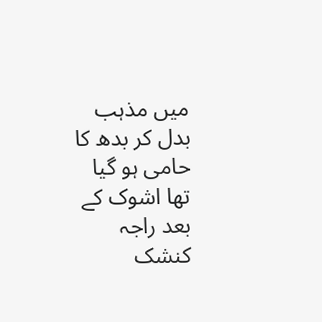میں مذہب بدل کر بدھ کا حامی ہو گیا تھا اشوک کے بعد راجہ کنشک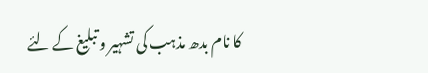کا نام بدھ مذہب کی تشہیر و تبلیغ کے لئے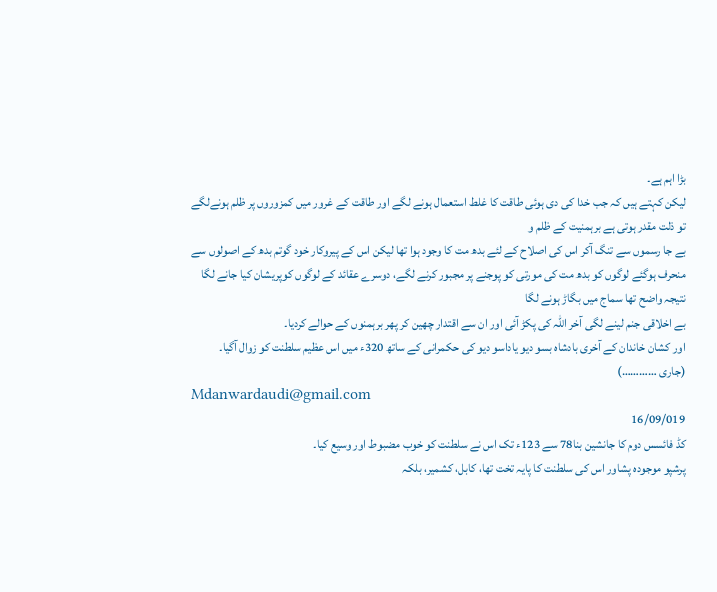بڑا اہم ہے۔
لیکن کہتے ہیں کہ جب خدا کی دی ہوئی طاقت کا غلط استعمال ہونے لگے اور طاقت کے غرور میں کمزوروں پر ظلم ہونےلگے تو ذلت مقدر ہوتی ہے برہمنیت کے ظلم و
بے جا رسموں سے تنگ آکر اس کی اصلاح کے لئے بدھ مت کا وجود ہوا تھا لیکن اس کے پیروکار خود گوتم بدھ کے اصولوں سے منحرف ہوگئے لوگوں کو بدھ مت کی مورتی کو پوجنے پر مجبور کرنے لگے، دوسرے عقائد کے لوگوں کوپریشان کیا جانے لگا نتیجہ واضح تھا سماج میں بگاڑ ہونے لگا
بے اخلاقی جنم لینے لگی آخر اللہ کی پکڑ آئی اور ان سے اقتدار چھین کر پھر برہمنوں کے حوالے کردیا۔
اور کشان خاندان کے آخری بادشاہ بسو دیو یاداسو دیو کی حکمرانی کے ساتھ 320ء میں اس عظیم سلطنت کو زوال آگیا۔
(جاری …………)
Mdanwardaudi@gmail.com
16/09/019
کڈ فائسس دوم کا جانشین بنا78 سے 123ء تک اس نے سلطنت کو خوب مضبوط اور وسیع کیا۔
پرشپو موجودہ پشاور اس کی سلطنت کا پایہ تخت تھا، کابل، کشمیر، بلکہ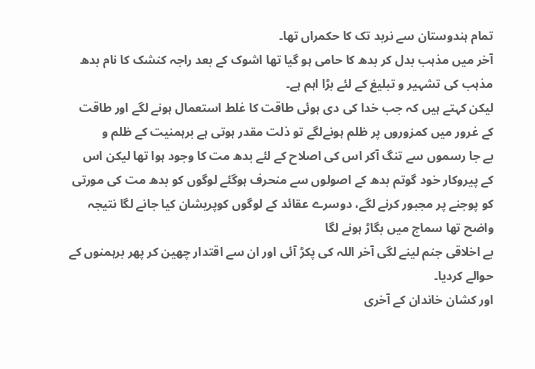تمام ہندوستان سے نربد تک کا حکمراں تھا۔
آخر میں مذہب بدل کر بدھ کا حامی ہو گیا تھا اشوک کے بعد راجہ کنشک کا نام بدھ مذہب کی تشہیر و تبلیغ کے لئے بڑا اہم ہے۔
لیکن کہتے ہیں کہ جب خدا کی دی ہوئی طاقت کا غلط استعمال ہونے لگے اور طاقت کے غرور میں کمزوروں پر ظلم ہونےلگے تو ذلت مقدر ہوتی ہے برہمنیت کے ظلم و
بے جا رسموں سے تنگ آکر اس کی اصلاح کے لئے بدھ مت کا وجود ہوا تھا لیکن اس کے پیروکار خود گوتم بدھ کے اصولوں سے منحرف ہوگئے لوگوں کو بدھ مت کی مورتی کو پوجنے پر مجبور کرنے لگے، دوسرے عقائد کے لوگوں کوپریشان کیا جانے لگا نتیجہ واضح تھا سماج میں بگاڑ ہونے لگا
بے اخلاقی جنم لینے لگی آخر اللہ کی پکڑ آئی اور ان سے اقتدار چھین کر پھر برہمنوں کے حوالے کردیا۔
اور کشان خاندان کے آخری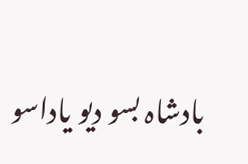بادشاہ بسو دیو یاداسو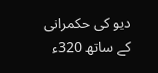دیو کی حکمرانی کے ساتھ 320ء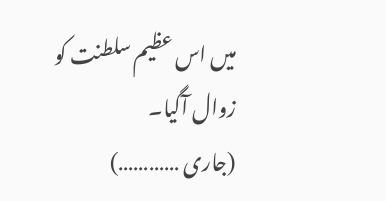میں اس عظیم سلطنت کو زوال آگیا۔
(جاری …………)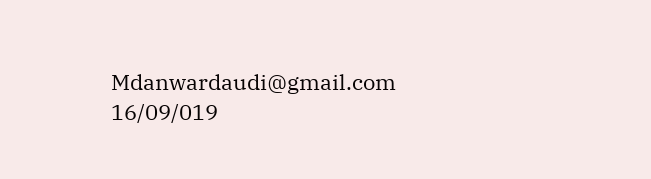Mdanwardaudi@gmail.com
16/09/019